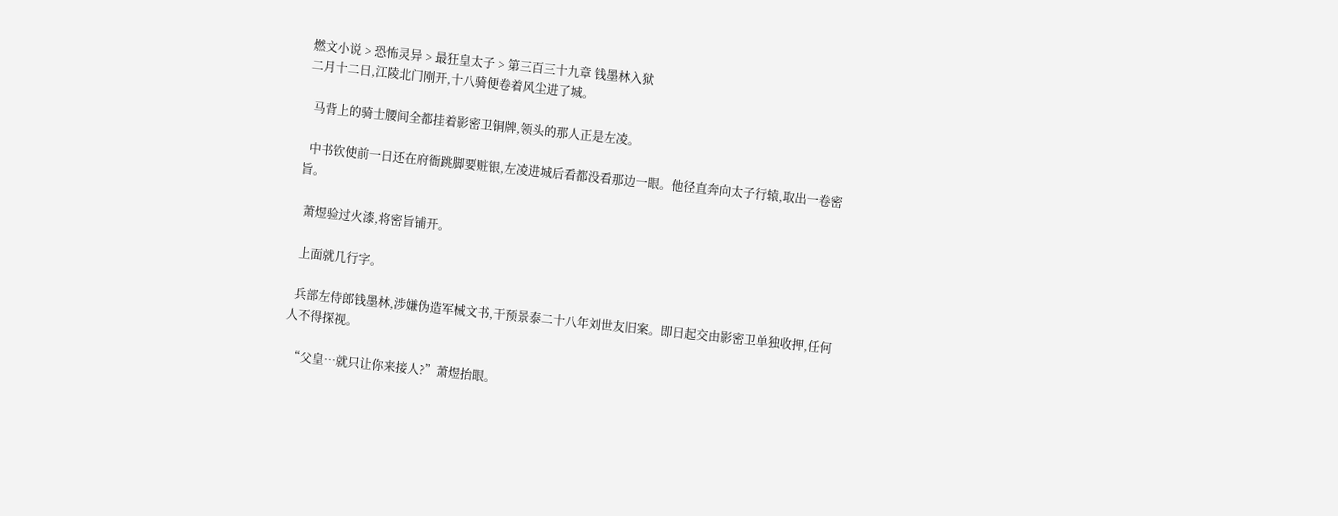燃文小说 > 恐怖灵异 > 最狂皇太子 > 第三百三十九章 钱墨林入狱
二月十二日,江陵北门刚开,十八骑便卷着风尘进了城。

  马背上的骑士腰间全都挂着影密卫铜牌,领头的那人正是左凌。

  中书钦使前一日还在府衙跳脚要赃银,左凌进城后看都没看那边一眼。他径直奔向太子行辕,取出一卷密旨。

  萧煜验过火漆,将密旨铺开。

  上面就几行字。

  兵部左侍郎钱墨林,涉嫌伪造军械文书,干预景泰二十八年刘世友旧案。即日起交由影密卫单独收押,任何人不得探视。

  “父皇…就只让你来接人?”萧煜抬眼。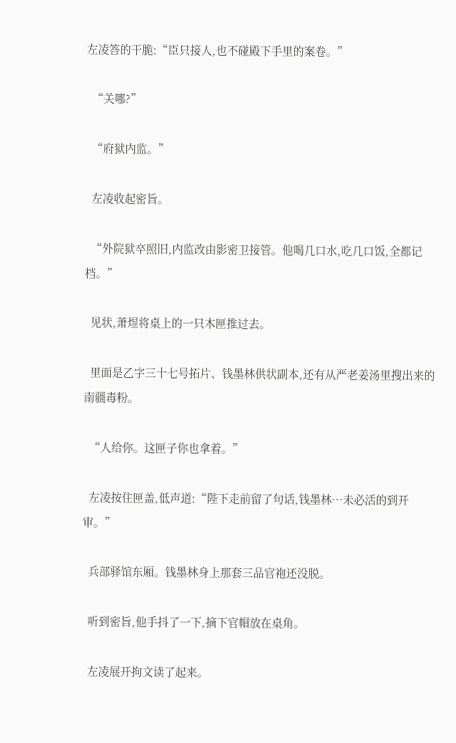左凌答的干脆:“臣只接人,也不碰殿下手里的案卷。”

  “关哪?”

  “府狱内监。”

  左凌收起密旨。

  “外院狱卒照旧,内监改由影密卫接管。他喝几口水,吃几口饭,全都记档。”

  见状,萧煜将桌上的一只木匣推过去。

  里面是乙字三十七号拓片、钱墨林供状副本,还有从严老姜汤里搜出来的南疆毒粉。

  “人给你。这匣子你也拿着。”

  左凌按住匣盖,低声道:“陛下走前留了句话,钱墨林…未必活的到开审。”

  兵部驿馆东厢。钱墨林身上那套三品官袍还没脱。

  听到密旨,他手抖了一下,摘下官帽放在桌角。

  左凌展开拘文读了起来。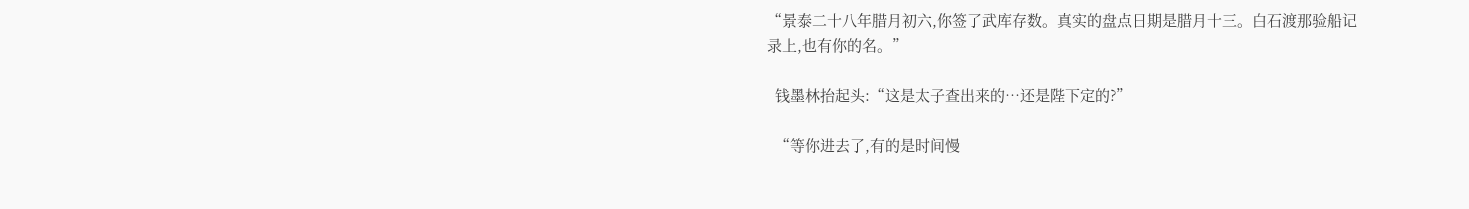“景泰二十八年腊月初六,你签了武库存数。真实的盘点日期是腊月十三。白石渡那验船记录上,也有你的名。”

  钱墨林抬起头:“这是太子查出来的…还是陛下定的?”

  “等你进去了,有的是时间慢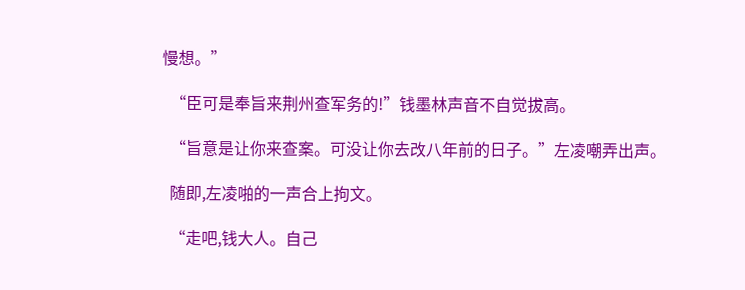慢想。”

  “臣可是奉旨来荆州查军务的!”钱墨林声音不自觉拔高。

  “旨意是让你来查案。可没让你去改八年前的日子。”左凌嘲弄出声。

  随即,左凌啪的一声合上拘文。

  “走吧,钱大人。自己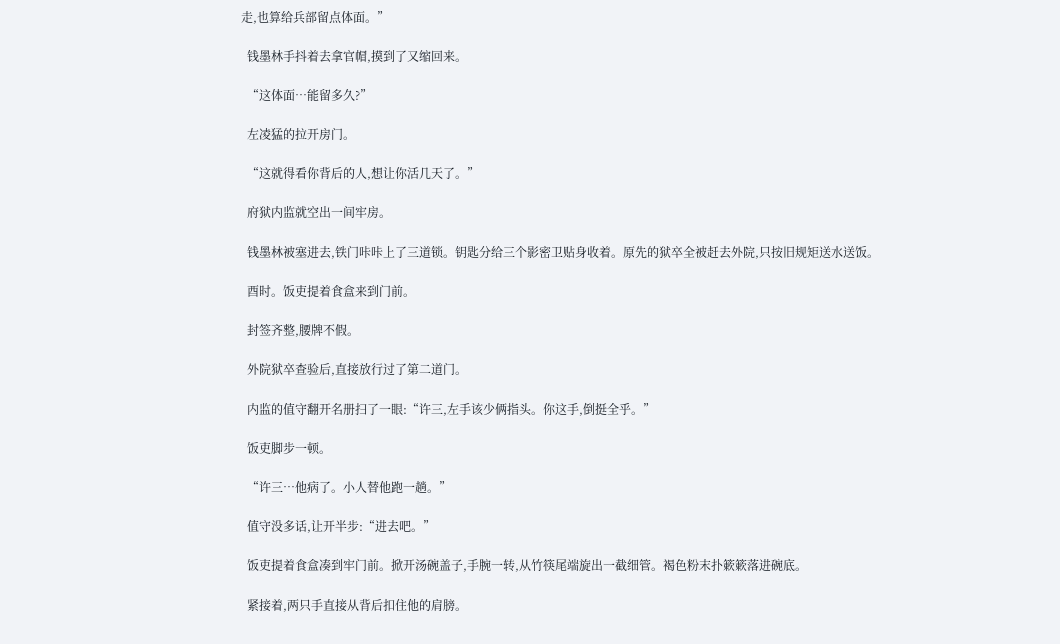走,也算给兵部留点体面。”

  钱墨林手抖着去拿官帽,摸到了又缩回来。

  “这体面…能留多久?”

  左凌猛的拉开房门。

  “这就得看你背后的人,想让你活几天了。”

  府狱内监就空出一间牢房。

  钱墨林被塞进去,铁门咔咔上了三道锁。钥匙分给三个影密卫贴身收着。原先的狱卒全被赶去外院,只按旧规矩送水送饭。

  酉时。饭吏提着食盒来到门前。

  封签齐整,腰牌不假。

  外院狱卒查验后,直接放行过了第二道门。

  内监的值守翻开名册扫了一眼:“许三,左手该少俩指头。你这手,倒挺全乎。”

  饭吏脚步一顿。

  “许三…他病了。小人替他跑一趟。”

  值守没多话,让开半步:“进去吧。”

  饭吏提着食盒凑到牢门前。掀开汤碗盖子,手腕一转,从竹筷尾端旋出一截细管。褐色粉末扑簌簌落进碗底。

  紧接着,两只手直接从背后扣住他的肩膀。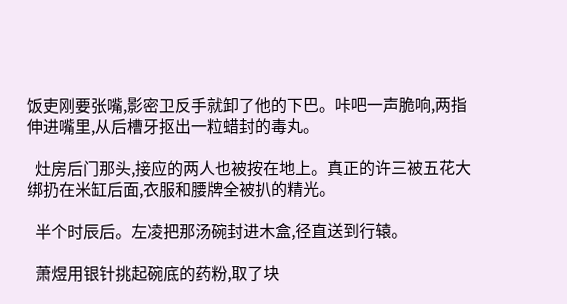饭吏刚要张嘴,影密卫反手就卸了他的下巴。咔吧一声脆响,两指伸进嘴里,从后槽牙抠出一粒蜡封的毒丸。

  灶房后门那头,接应的两人也被按在地上。真正的许三被五花大绑扔在米缸后面,衣服和腰牌全被扒的精光。

  半个时辰后。左凌把那汤碗封进木盒,径直送到行辕。

  萧煜用银针挑起碗底的药粉,取了块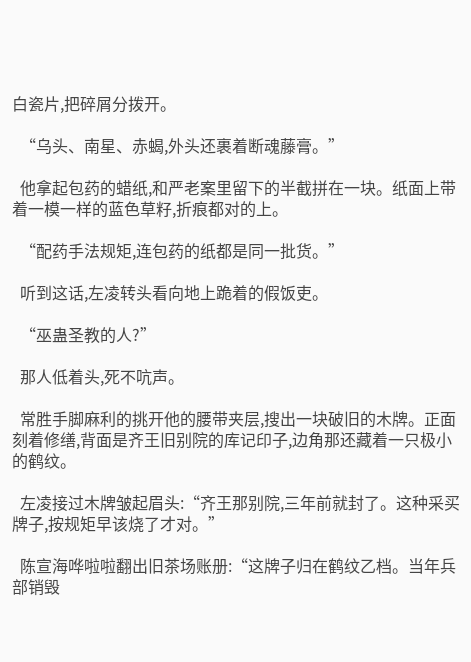白瓷片,把碎屑分拨开。

  “乌头、南星、赤蝎,外头还裹着断魂藤膏。”

  他拿起包药的蜡纸,和严老案里留下的半截拼在一块。纸面上带着一模一样的蓝色草籽,折痕都对的上。

  “配药手法规矩,连包药的纸都是同一批货。”

  听到这话,左凌转头看向地上跪着的假饭吏。

  “巫蛊圣教的人?”

  那人低着头,死不吭声。

  常胜手脚麻利的挑开他的腰带夹层,搜出一块破旧的木牌。正面刻着修缮,背面是齐王旧别院的库记印子,边角那还藏着一只极小的鹤纹。

  左凌接过木牌皱起眉头:“齐王那别院,三年前就封了。这种采买牌子,按规矩早该烧了才对。”

  陈宣海哗啦啦翻出旧茶场账册:“这牌子归在鹤纹乙档。当年兵部销毁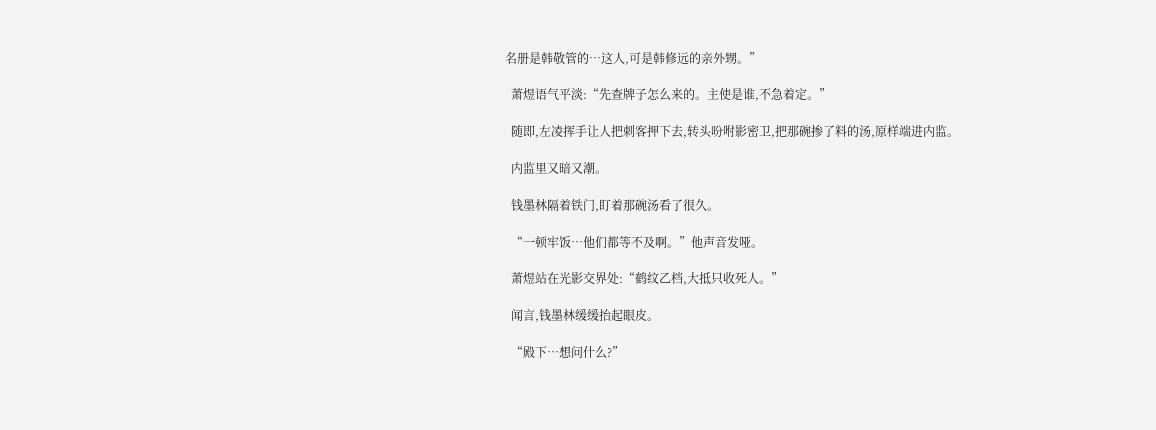名册是韩敬管的…这人,可是韩修远的亲外甥。”

  萧煜语气平淡:“先查牌子怎么来的。主使是谁,不急着定。”

  随即,左凌挥手让人把刺客押下去,转头吩咐影密卫,把那碗掺了料的汤,原样端进内监。

  内监里又暗又潮。

  钱墨林隔着铁门,盯着那碗汤看了很久。

  “一顿牢饭…他们都等不及啊。”他声音发哑。

  萧煜站在光影交界处:“鹤纹乙档,大抵只收死人。”

  闻言,钱墨林缓缓抬起眼皮。

  “殿下…想问什么?”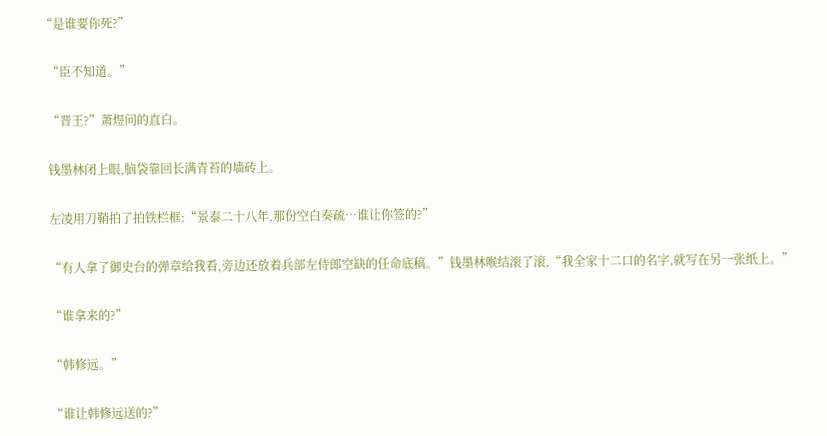“是谁要你死?”

  “臣不知道。”

  “晋王?”萧煜问的直白。

  钱墨林闭上眼,脑袋靠回长满青苔的墙砖上。

  左凌用刀鞘拍了拍铁栏框:“景泰二十八年,那份空白奏疏…谁让你签的?”

  “有人拿了御史台的弹章给我看,旁边还放着兵部左侍郎空缺的任命底稿。”钱墨林喉结滚了滚,“我全家十二口的名字,就写在另一张纸上。”

  “谁拿来的?”

  “韩修远。”

  “谁让韩修远送的?”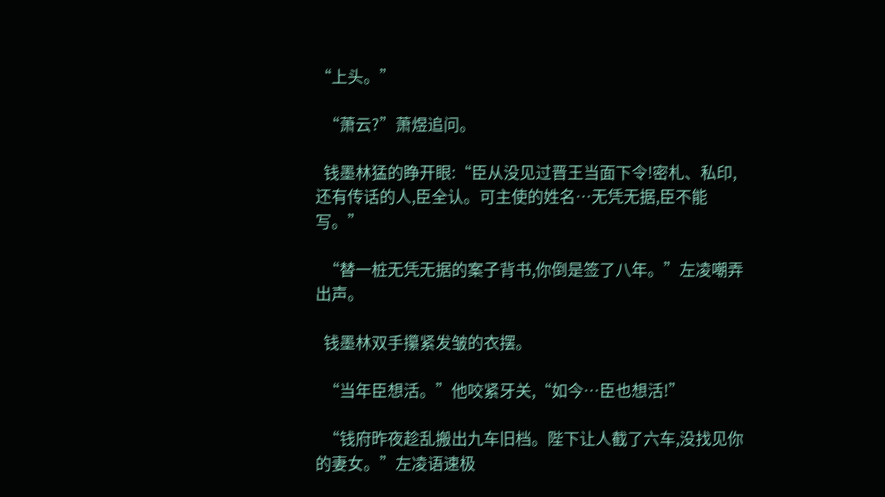“上头。”

  “萧云?”萧煜追问。

  钱墨林猛的睁开眼:“臣从没见过晋王当面下令!密札、私印,还有传话的人,臣全认。可主使的姓名…无凭无据,臣不能写。”

  “替一桩无凭无据的案子背书,你倒是签了八年。”左凌嘲弄出声。

  钱墨林双手攥紧发皱的衣摆。

  “当年臣想活。”他咬紧牙关,“如今…臣也想活!”

  “钱府昨夜趁乱搬出九车旧档。陛下让人截了六车,没找见你的妻女。”左凌语速极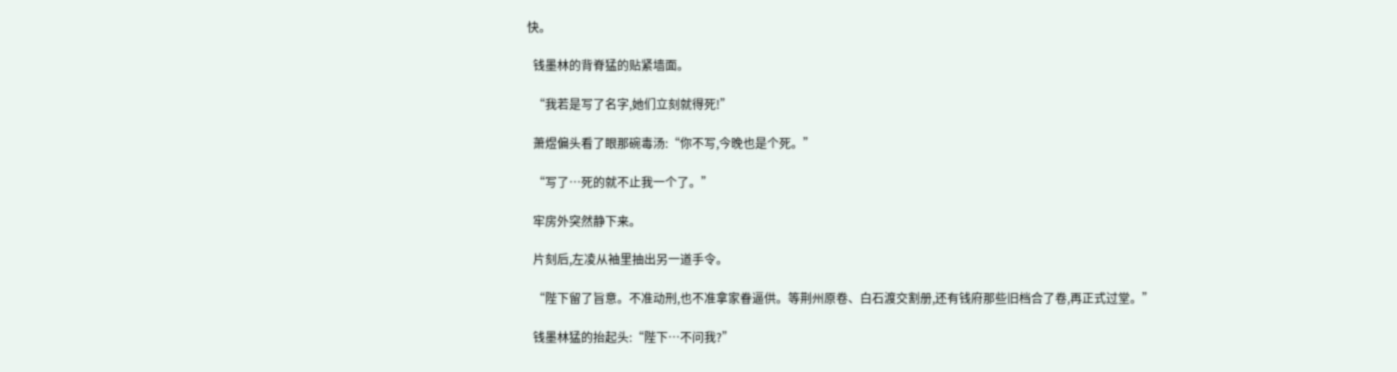快。

  钱墨林的背脊猛的贴紧墙面。

  “我若是写了名字,她们立刻就得死!”

  萧煜偏头看了眼那碗毒汤:“你不写,今晚也是个死。”

  “写了…死的就不止我一个了。”

  牢房外突然静下来。

  片刻后,左凌从袖里抽出另一道手令。

  “陛下留了旨意。不准动刑,也不准拿家眷逼供。等荆州原卷、白石渡交割册,还有钱府那些旧档合了卷,再正式过堂。”

  钱墨林猛的抬起头:“陛下…不问我?”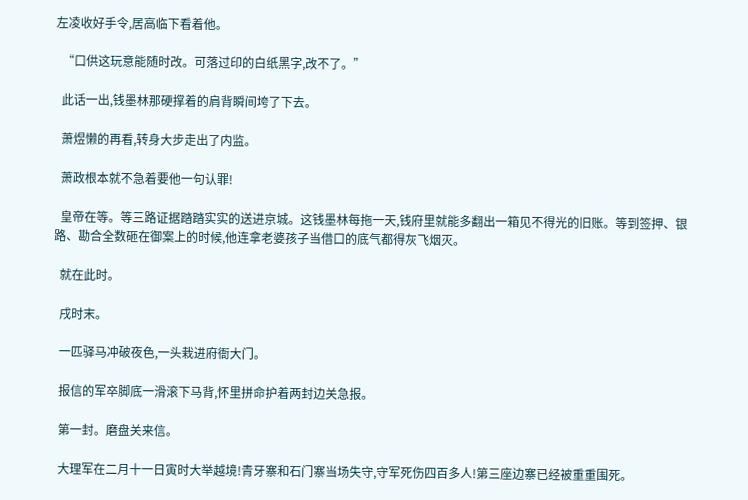左凌收好手令,居高临下看着他。

  “口供这玩意能随时改。可落过印的白纸黑字,改不了。”

  此话一出,钱墨林那硬撑着的肩背瞬间垮了下去。

  萧煜懒的再看,转身大步走出了内监。

  萧政根本就不急着要他一句认罪!

  皇帝在等。等三路证据踏踏实实的送进京城。这钱墨林每拖一天,钱府里就能多翻出一箱见不得光的旧账。等到签押、银路、勘合全数砸在御案上的时候,他连拿老婆孩子当借口的底气都得灰飞烟灭。

  就在此时。

  戌时末。

  一匹驿马冲破夜色,一头栽进府衙大门。

  报信的军卒脚底一滑滚下马背,怀里拼命护着两封边关急报。

  第一封。磨盘关来信。

  大理军在二月十一日寅时大举越境!青牙寨和石门寨当场失守,守军死伤四百多人!第三座边寨已经被重重围死。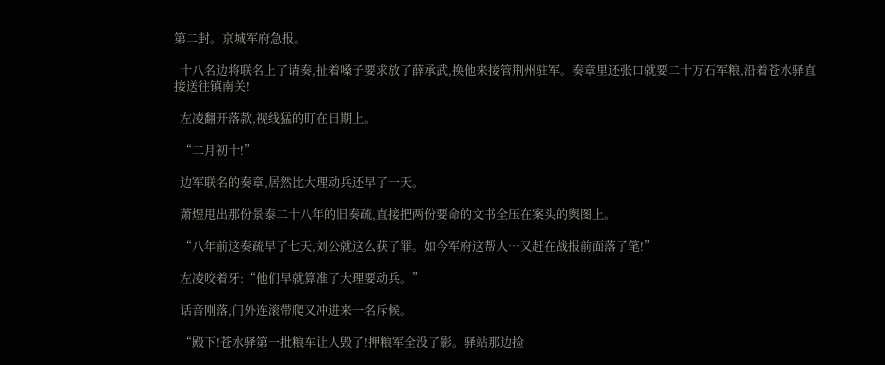第二封。京城军府急报。

  十八名边将联名上了请奏,扯着嗓子要求放了薛承武,换他来接管荆州驻军。奏章里还张口就要二十万石军粮,沿着苍水驿直接送往镇南关!

  左凌翻开落款,视线猛的盯在日期上。

  “二月初十!”

  边军联名的奏章,居然比大理动兵还早了一天。

  萧煜甩出那份景泰二十八年的旧奏疏,直接把两份要命的文书全压在案头的舆图上。

  “八年前这奏疏早了七天,刘公就这么获了罪。如今军府这帮人…又赶在战报前面落了笔!”

  左凌咬着牙:“他们早就算准了大理要动兵。”

  话音刚落,门外连滚带爬又冲进来一名斥候。

  “殿下!苍水驿第一批粮车让人毁了!押粮军全没了影。驿站那边捡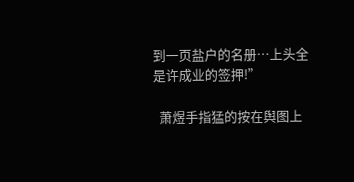到一页盐户的名册…上头全是许成业的签押!”

  萧煜手指猛的按在舆图上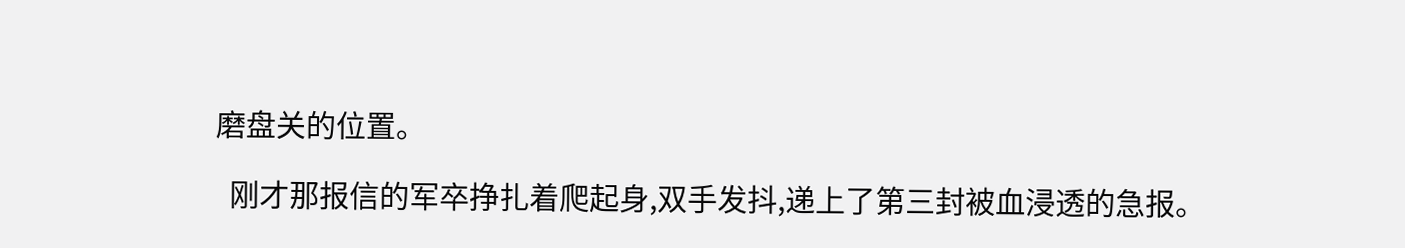磨盘关的位置。

  刚才那报信的军卒挣扎着爬起身,双手发抖,递上了第三封被血浸透的急报。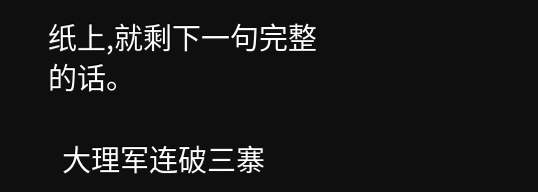纸上,就剩下一句完整的话。

  大理军连破三寨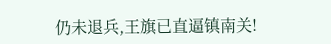仍未退兵,王旗已直逼镇南关!